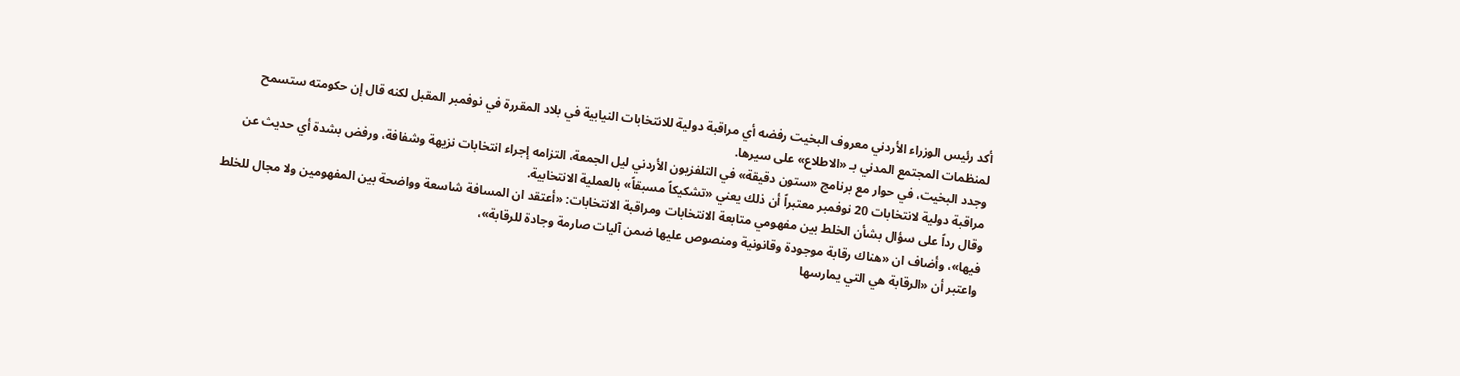أكد رئيس الوزراء الأردني معروف البخيت رفضه أي مراقبة دولية للانتخابات النيابية في بلاد المقررة في نوفمبر المقبل لكنه قال إن حكومته ستسمح لمنظمات المجتمع المدني بـ «الاطلاع» على سيرها.
وجدد البخيت، في حوار مع برنامج «ستون دقيقة» في التلفزيون الأردني ليل الجمعة، التزامه إجراء انتخابات نزيهة وشفافة، ورفض بشدة أي حديث عن مراقبة دولية لانتخابات 20 نوفمبر معتبراً أن ذلك يعني «تشكيكاً مسبقاً» بالعملية الانتخابية.
وقال رداً على سؤال بشأن الخلط بين مفهومي متابعة الانتخابات ومراقبة الانتخابات: «أعتقد ان المسافة شاسعة وواضحة بين المفهومين ولا مجال للخلط فيها»، وأضاف ان «هناك رقابة موجودة وقانونية ومنصوص عليها ضمن آليات صارمة وجادة للرقابة»،
واعتبر أن «الرقابة هي التي يمارسها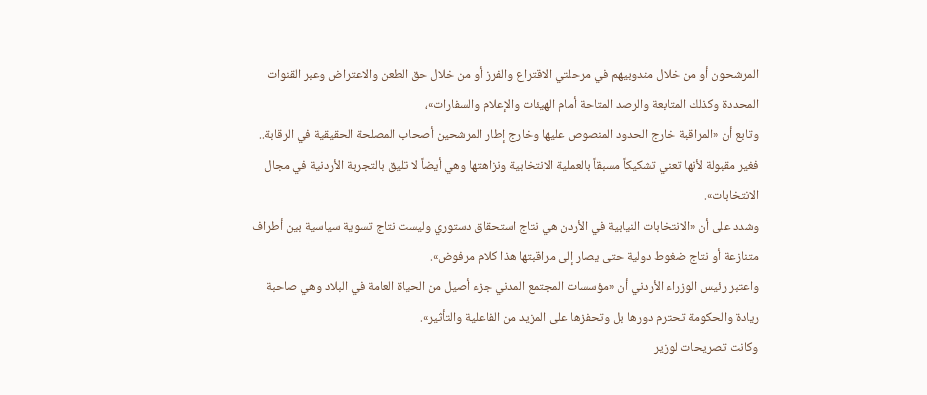المرشحون أو من خلال مندوبيهم في مرحلتي الاقتراع والفرز أو من خلال حق الطعن والاعتراض وعبر القنوات المحددة وكذلك المتابعة والرصد المتاحة أمام الهيئات والإعلام والسفارات»،
وتابع أن «المراقبة خارج الحدود المنصوص عليها وخارج إطار المرشحين أصحاب المصلحة الحقيقية في الرقابة.. فغير مقبولة لأنها تعني تشكيكاً مسبقاً بالعملية الانتخابية ونزاهتها وهي أيضاً لا تليق بالتجربة الأردنية في مجال الانتخابات».
وشدد على أن «الانتخابات النيابية في الأردن هي نتاج استحقاق دستوري وليست نتاج تسوية سياسية بين أطراف متنازعة أو نتاج ضغوط دولية حتى يصار إلى مراقبتها هذا كلام مرفوض».
واعتبر رئيس الوزراء الأردني أن «مؤسسات المجتمع المدني جزء أصيل من الحياة العامة في البلاد وهي صاحبة ريادة والحكومة تحترم دورها بل وتحفزها على المزيد من الفاعلية والتأثير».
وكانت تصريحات لوزير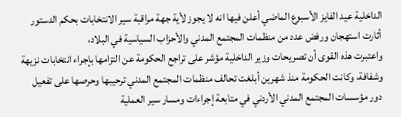الداخلية عيد الفايز الأسبوع الماضي أعلن فيها انه لا يجوز لأية جهة مراقبة سير الانتخابات بحكم الدستور أثارت استهجان ورفض عدد من منظمات المجتمع المدني والأحزاب السياسية في البلاد،
واعتبرت هذه القوى أن تصريحات وزير الداخلية مؤشر على تراجع الحكومة عن التزامها بإجراء انتخابات نزيهة وشفافة، وكانت الحكومة منذ شهرين أبلغت تحالف منظمات المجتمع المدني ترحيبها وحرصها على تفعيل دور مؤسسات المجتمع المدني الأردني في متابعة إجراءات ومسار سير العملية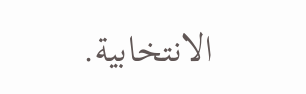الانتخابية.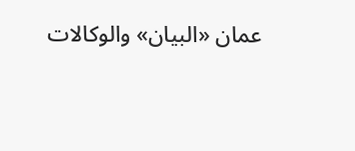عمان «البيان» والوكالات